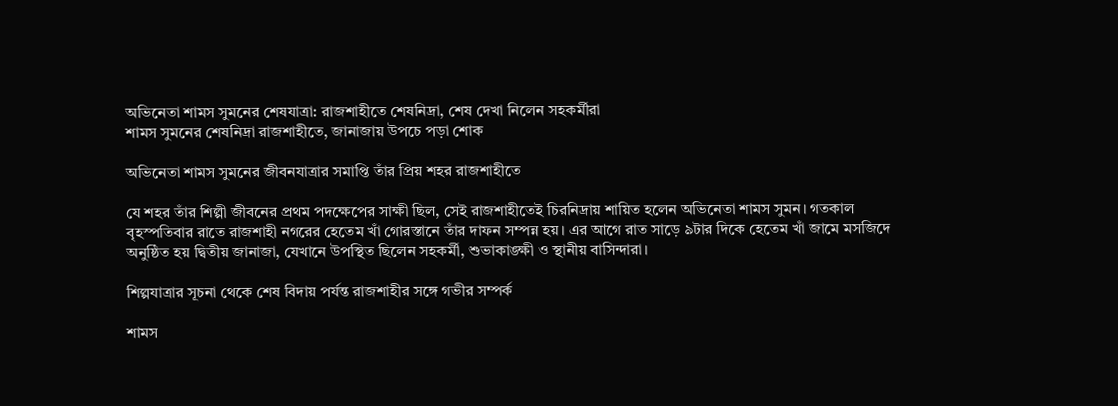অভিনেতা শামস সুমনের শেষযাত্রা: রাজশাহীতে শেষনিদ্রা, শেষ দেখা নিলেন সহকর্মীরা
শামস সুমনের শেষনিদ্রা রাজশাহীতে, জানাজায় উপচে পড়া শোক

অভিনেতা শামস সুমনের জীবনযাত্রার সমাপ্তি তাঁর প্রিয় শহর রাজশাহীতে

যে শহর তাঁর শিল্পী জীবনের প্রথম পদক্ষেপের সাক্ষী ছিল, সেই রাজশাহীতেই চিরনিদ্রায় শায়িত হলেন অভিনেতা শামস সুমন। গতকাল বৃহস্পতিবার রাতে রাজশাহী নগরের হেতেম খাঁ গোরস্তানে তাঁর দাফন সম্পন্ন হয়। এর আগে রাত সাড়ে ৯টার দিকে হেতেম খাঁ জামে মসজিদে অনুষ্ঠিত হয় দ্বিতীয় জানাজা, যেখানে উপস্থিত ছিলেন সহকর্মী, শুভাকাঙ্ক্ষী ও স্থানীয় বাসিন্দারা।

শিল্পযাত্রার সূচনা থেকে শেষ বিদায় পর্যন্ত রাজশাহীর সঙ্গে গভীর সম্পর্ক

শামস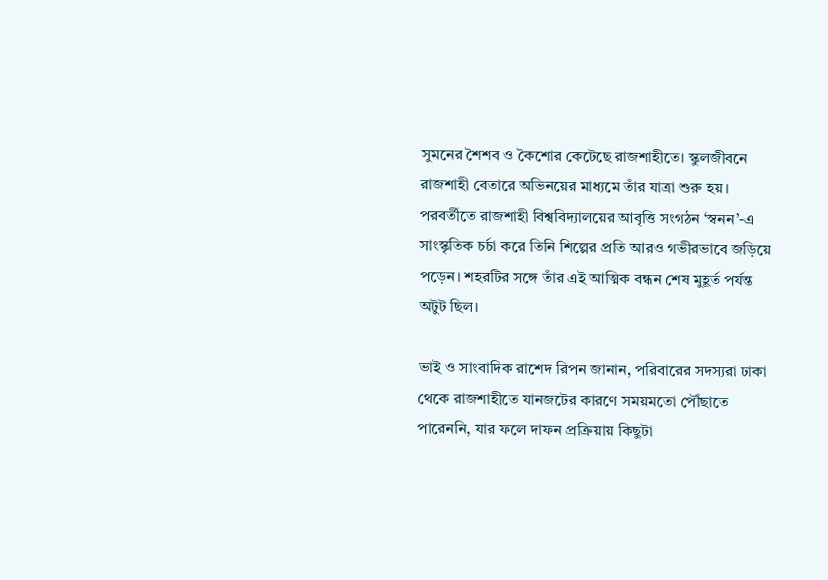সুমনের শৈশব ও কৈশোর কেটেছে রাজশাহীতে। স্কুলজীবনে রাজশাহী বেতারে অভিনয়ের মাধ্যমে তাঁর যাত্রা শুরু হয়। পরবর্তীতে রাজশাহী বিশ্ববিদ্যালয়ের আবৃত্তি সংগঠন ‘স্বনন’-এ সাংস্কৃতিক চর্চা করে তিনি শিল্পের প্রতি আরও গভীরভাবে জড়িয়ে পড়েন। শহরটির সঙ্গে তাঁর এই আত্মিক বন্ধন শেষ মুহূর্ত পর্যন্ত অটুট ছিল।

ভাই ও সাংবাদিক রাশেদ রিপন জানান, পরিবারের সদস্যরা ঢাকা থেকে রাজশাহীতে যানজটের কারণে সময়মতো পৌঁছাতে পারেননি, যার ফলে দাফন প্রক্রিয়ায় কিছুটা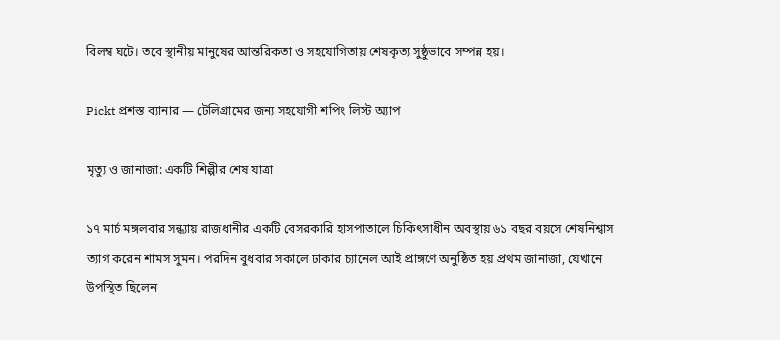বিলম্ব ঘটে। তবে স্থানীয় মানুষের আন্তরিকতা ও সহযোগিতায় শেষকৃত্য সুষ্ঠুভাবে সম্পন্ন হয়।

Pickt প্রশস্ত ব্যানার — টেলিগ্রামের জন্য সহযোগী শপিং লিস্ট অ্যাপ

মৃত্যু ও জানাজা: একটি শিল্পীর শেষ যাত্রা

১৭ মার্চ মঙ্গলবার সন্ধ্যায় রাজধানীর একটি বেসরকারি হাসপাতালে চিকিৎসাধীন অবস্থায় ৬১ বছর বয়সে শেষনিশ্বাস ত্যাগ করেন শামস সুমন। পরদিন বুধবার সকালে ঢাকার চ্যানেল আই প্রাঙ্গণে অনুষ্ঠিত হয় প্রথম জানাজা, যেখানে উপস্থিত ছিলেন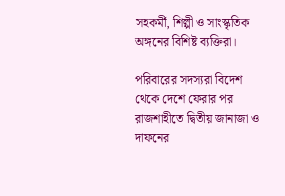সহকর্মী, শিল্পী ও সাংস্কৃতিক অঙ্গনের বিশিষ্ট ব্যক্তিরা।

পরিবারের সদস্যরা বিদেশ থেকে দেশে ফেরার পর রাজশাহীতে দ্বিতীয় জানাজা ও দাফনের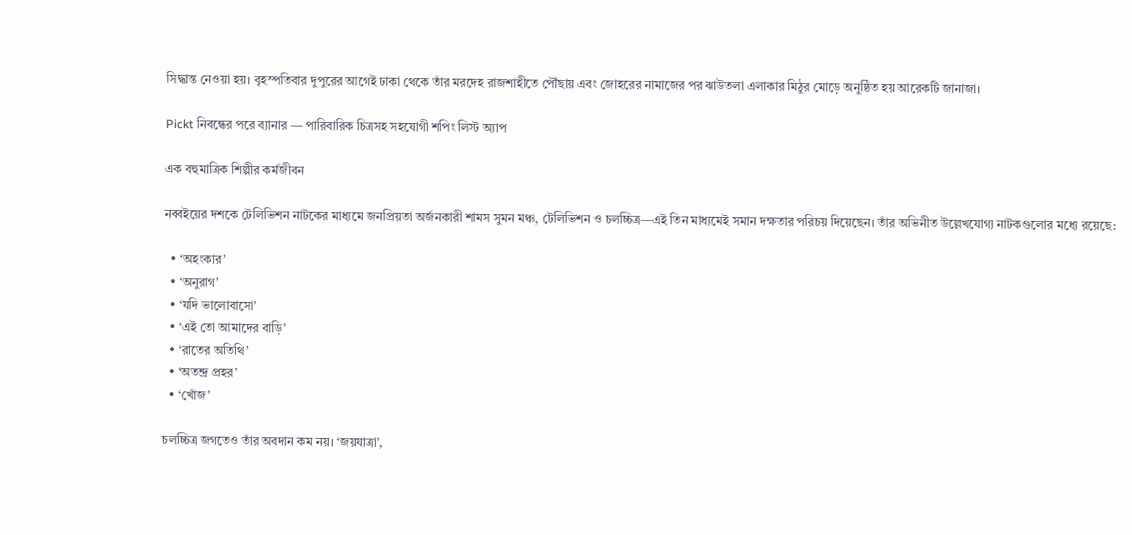সিদ্ধান্ত নেওয়া হয়। বৃহস্পতিবার দুপুরের আগেই ঢাকা থেকে তাঁর মরদেহ রাজশাহীতে পৌঁছায় এবং জোহরের নামাজের পর ঝাউতলা এলাকার মিঠুর মোড়ে অনুষ্ঠিত হয় আরেকটি জানাজা।

Pickt নিবন্ধের পরে ব্যানার — পারিবারিক চিত্রসহ সহযোগী শপিং লিস্ট অ্যাপ

এক বহুমাত্রিক শিল্পীর কর্মজীবন

নব্বইয়ের দশকে টেলিভিশন নাটকের মাধ্যমে জনপ্রিয়তা অর্জনকারী শামস সুমন মঞ্চ, টেলিভিশন ও চলচ্চিত্র—এই তিন মাধ্যমেই সমান দক্ষতার পরিচয় দিয়েছেন। তাঁর অভিনীত উল্লেখযোগ্য নাটকগুলোর মধ্যে রয়েছে:

  • ‘অহংকার’
  • ‘অনুরাগ’
  • ‘যদি ভালোবাসো’
  • ‘এই তো আমাদের বাড়ি’
  • ‘রাতের অতিথি’
  • ‘অতন্দ্র প্রহর’
  • ‘খোঁজ’

চলচ্চিত্র জগতেও তাঁর অবদান কম নয়। ‘জয়যাত্রা’,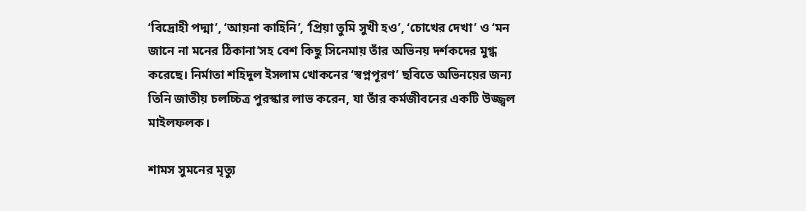‘বিদ্রোহী পদ্মা’, ‘আয়না কাহিনি’, ‘প্রিয়া তুমি সুখী হও’, ‘চোখের দেখা’ ও ‘মন জানে না মনের ঠিকানা’সহ বেশ কিছু সিনেমায় তাঁর অভিনয় দর্শকদের মুগ্ধ করেছে। নির্মাতা শহিদুল ইসলাম খোকনের ‘স্বপ্নপূরণ’ ছবিতে অভিনয়ের জন্য তিনি জাতীয় চলচ্চিত্র পুরস্কার লাভ করেন, যা তাঁর কর্মজীবনের একটি উজ্জ্বল মাইলফলক।

শামস সুমনের মৃত্যু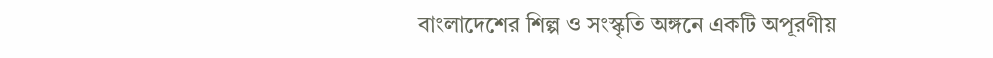বাংলাদেশের শিল্প ও সংস্কৃতি অঙ্গনে একটি অপূরণীয়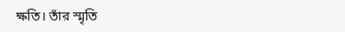ক্ষতি। তাঁর স্মৃতি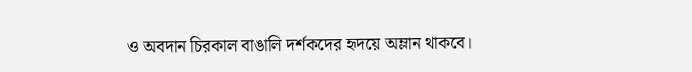ও অবদান চিরকাল বাঙালি দর্শকদের হৃদয়ে অম্লান থাকবে।